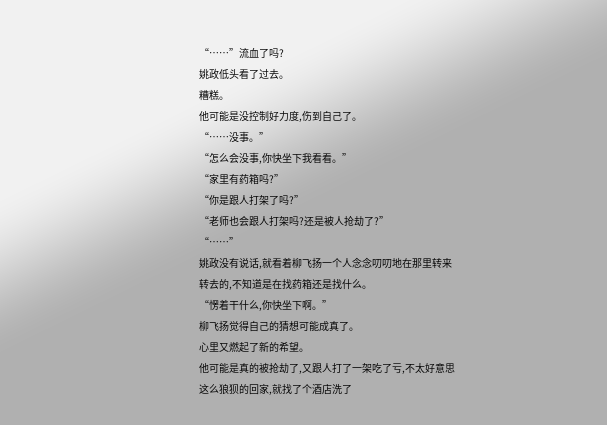“……”流血了吗?
姚政低头看了过去。
糟糕。
他可能是没控制好力度,伤到自己了。
“……没事。”
“怎么会没事,你快坐下我看看。”
“家里有药箱吗?”
“你是跟人打架了吗?”
“老师也会跟人打架吗?还是被人抢劫了?”
“……”
姚政没有说话,就看着柳飞扬一个人念念叨叨地在那里转来转去的,不知道是在找药箱还是找什么。
“愣着干什么,你快坐下啊。”
柳飞扬觉得自己的猜想可能成真了。
心里又燃起了新的希望。
他可能是真的被抢劫了,又跟人打了一架吃了亏,不太好意思这么狼狈的回家,就找了个酒店洗了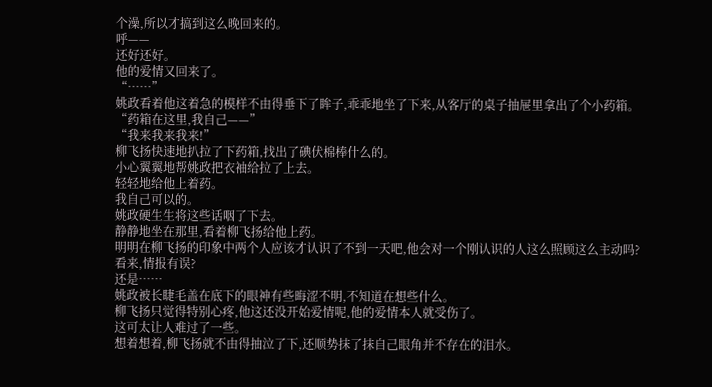个澡,所以才搞到这么晚回来的。
呼——
还好还好。
他的爱情又回来了。
“……”
姚政看着他这着急的模样不由得垂下了眸子,乖乖地坐了下来,从客厅的桌子抽屉里拿出了个小药箱。
“药箱在这里,我自己——”
“我来我来我来!”
柳飞扬快速地扒拉了下药箱,找出了碘伏棉棒什么的。
小心翼翼地帮姚政把衣袖给拉了上去。
轻轻地给他上着药。
我自己可以的。
姚政硬生生将这些话咽了下去。
静静地坐在那里,看着柳飞扬给他上药。
明明在柳飞扬的印象中两个人应该才认识了不到一天吧,他会对一个刚认识的人这么照顾这么主动吗?
看来,情报有误?
还是……
姚政被长睫毛盖在底下的眼神有些晦涩不明,不知道在想些什么。
柳飞扬只觉得特别心疼,他这还没开始爱情呢,他的爱情本人就受伤了。
这可太让人难过了一些。
想着想着,柳飞扬就不由得抽泣了下,还顺势抹了抹自己眼角并不存在的泪水。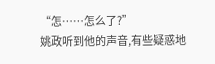“怎……怎么了?”
姚政听到他的声音,有些疑惑地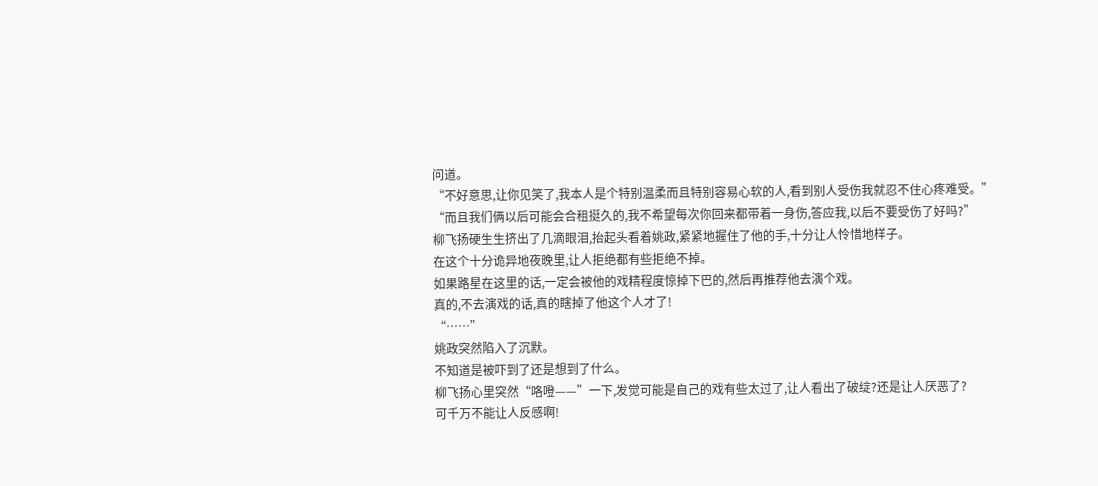问道。
“不好意思,让你见笑了,我本人是个特别温柔而且特别容易心软的人,看到别人受伤我就忍不住心疼难受。”
“而且我们俩以后可能会合租挺久的,我不希望每次你回来都带着一身伤,答应我,以后不要受伤了好吗?”
柳飞扬硬生生挤出了几滴眼泪,抬起头看着姚政,紧紧地握住了他的手,十分让人怜惜地样子。
在这个十分诡异地夜晚里,让人拒绝都有些拒绝不掉。
如果路星在这里的话,一定会被他的戏精程度惊掉下巴的,然后再推荐他去演个戏。
真的,不去演戏的话,真的瞎掉了他这个人才了!
“……”
姚政突然陷入了沉默。
不知道是被吓到了还是想到了什么。
柳飞扬心里突然“咯噔——”一下,发觉可能是自己的戏有些太过了,让人看出了破绽?还是让人厌恶了?
可千万不能让人反感啊!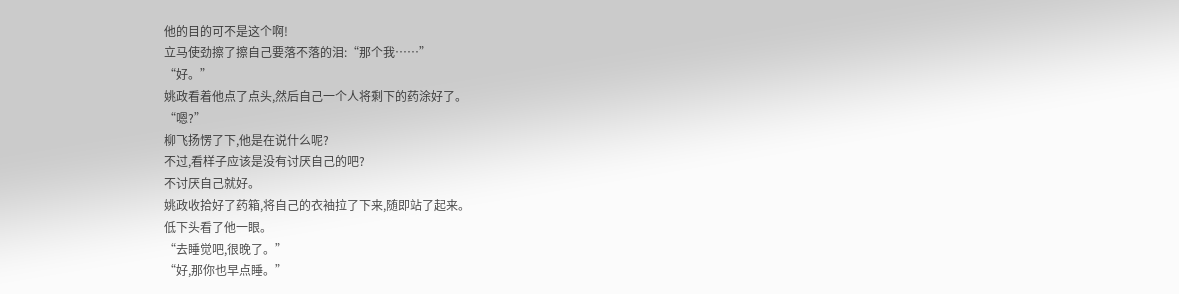他的目的可不是这个啊!
立马使劲擦了擦自己要落不落的泪:“那个我……”
“好。”
姚政看着他点了点头,然后自己一个人将剩下的药涂好了。
“嗯?”
柳飞扬愣了下,他是在说什么呢?
不过,看样子应该是没有讨厌自己的吧?
不讨厌自己就好。
姚政收拾好了药箱,将自己的衣袖拉了下来,随即站了起来。
低下头看了他一眼。
“去睡觉吧,很晚了。”
“好,那你也早点睡。”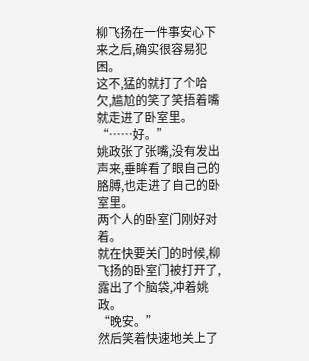柳飞扬在一件事安心下来之后,确实很容易犯困。
这不,猛的就打了个哈欠,尴尬的笑了笑捂着嘴就走进了卧室里。
“……好。”
姚政张了张嘴,没有发出声来,垂眸看了眼自己的胳膊,也走进了自己的卧室里。
两个人的卧室门刚好对着。
就在快要关门的时候,柳飞扬的卧室门被打开了,露出了个脑袋,冲着姚政。
“晚安。”
然后笑着快速地关上了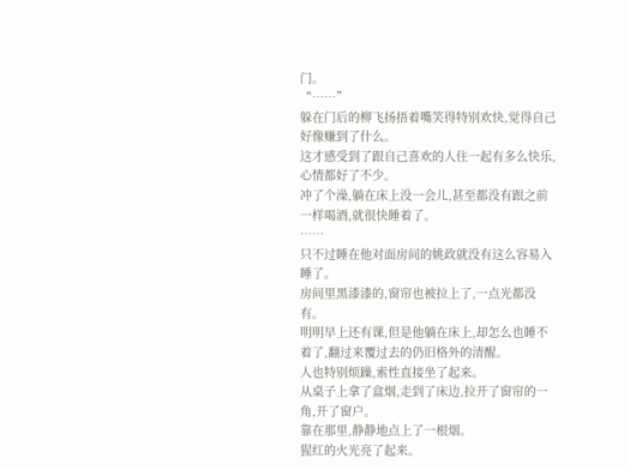门。
“……”
躲在门后的柳飞扬捂着嘴笑得特别欢快,觉得自己好像赚到了什么。
这才感受到了跟自己喜欢的人住一起有多么快乐,心情都好了不少。
冲了个澡,躺在床上没一会儿,甚至都没有跟之前一样喝酒,就很快睡着了。
……
只不过睡在他对面房间的姚政就没有这么容易入睡了。
房间里黑漆漆的,窗帘也被拉上了,一点光都没有。
明明早上还有课,但是他躺在床上,却怎么也睡不着了,翻过来覆过去的仍旧格外的清醒。
人也特别烦躁,索性直接坐了起来。
从桌子上拿了盒烟,走到了床边,拉开了窗帘的一角,开了窗户。
靠在那里,静静地点上了一根烟。
猩红的火光亮了起来。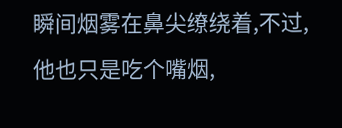瞬间烟雾在鼻尖缭绕着,不过,他也只是吃个嘴烟,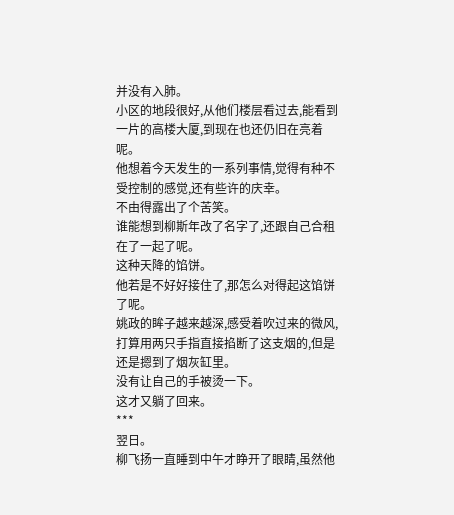并没有入肺。
小区的地段很好,从他们楼层看过去,能看到一片的高楼大厦,到现在也还仍旧在亮着呢。
他想着今天发生的一系列事情,觉得有种不受控制的感觉,还有些许的庆幸。
不由得露出了个苦笑。
谁能想到柳斯年改了名字了,还跟自己合租在了一起了呢。
这种天降的馅饼。
他若是不好好接住了,那怎么对得起这馅饼了呢。
姚政的眸子越来越深,感受着吹过来的微风,打算用两只手指直接掐断了这支烟的,但是还是摁到了烟灰缸里。
没有让自己的手被烫一下。
这才又躺了回来。
***
翌日。
柳飞扬一直睡到中午才睁开了眼睛,虽然他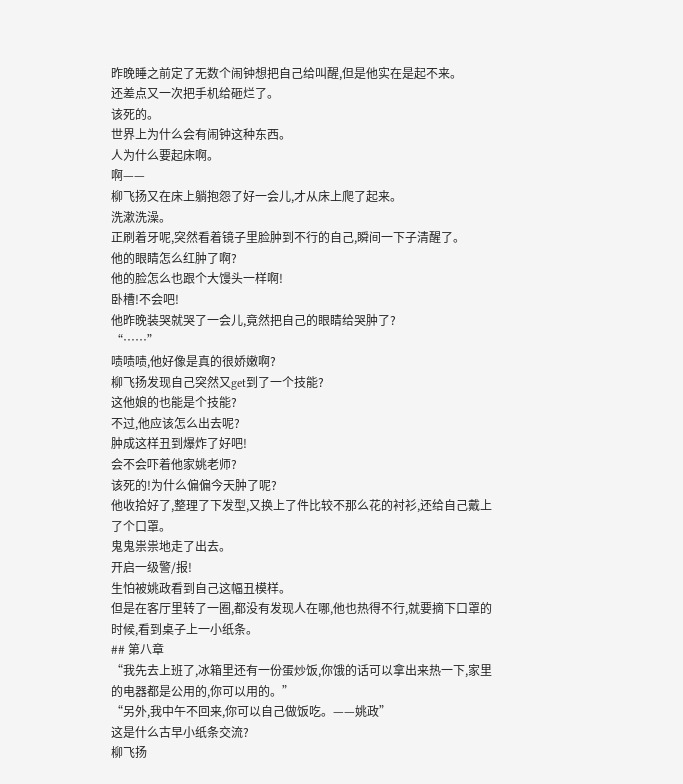昨晚睡之前定了无数个闹钟想把自己给叫醒,但是他实在是起不来。
还差点又一次把手机给砸烂了。
该死的。
世界上为什么会有闹钟这种东西。
人为什么要起床啊。
啊——
柳飞扬又在床上躺抱怨了好一会儿,才从床上爬了起来。
洗漱洗澡。
正刷着牙呢,突然看着镜子里脸肿到不行的自己,瞬间一下子清醒了。
他的眼睛怎么红肿了啊?
他的脸怎么也跟个大馒头一样啊!
卧槽!不会吧!
他昨晚装哭就哭了一会儿,竟然把自己的眼睛给哭肿了?
“……”
啧啧啧,他好像是真的很娇嫩啊?
柳飞扬发现自己突然又get到了一个技能?
这他娘的也能是个技能?
不过,他应该怎么出去呢?
肿成这样丑到爆炸了好吧!
会不会吓着他家姚老师?
该死的!为什么偏偏今天肿了呢?
他收拾好了,整理了下发型,又换上了件比较不那么花的衬衫,还给自己戴上了个口罩。
鬼鬼祟祟地走了出去。
开启一级警/报!
生怕被姚政看到自己这幅丑模样。
但是在客厅里转了一圈,都没有发现人在哪,他也热得不行,就要摘下口罩的时候,看到桌子上一小纸条。
## 第八章
“我先去上班了,冰箱里还有一份蛋炒饭,你饿的话可以拿出来热一下,家里的电器都是公用的,你可以用的。”
“另外,我中午不回来,你可以自己做饭吃。——姚政”
这是什么古早小纸条交流?
柳飞扬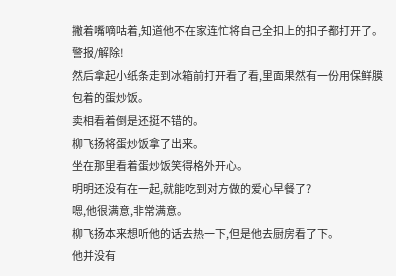撇着嘴嘀咕着,知道他不在家连忙将自己全扣上的扣子都打开了。
警报/解除!
然后拿起小纸条走到冰箱前打开看了看,里面果然有一份用保鲜膜包着的蛋炒饭。
卖相看着倒是还挺不错的。
柳飞扬将蛋炒饭拿了出来。
坐在那里看着蛋炒饭笑得格外开心。
明明还没有在一起,就能吃到对方做的爱心早餐了?
嗯,他很满意,非常满意。
柳飞扬本来想听他的话去热一下,但是他去厨房看了下。
他并没有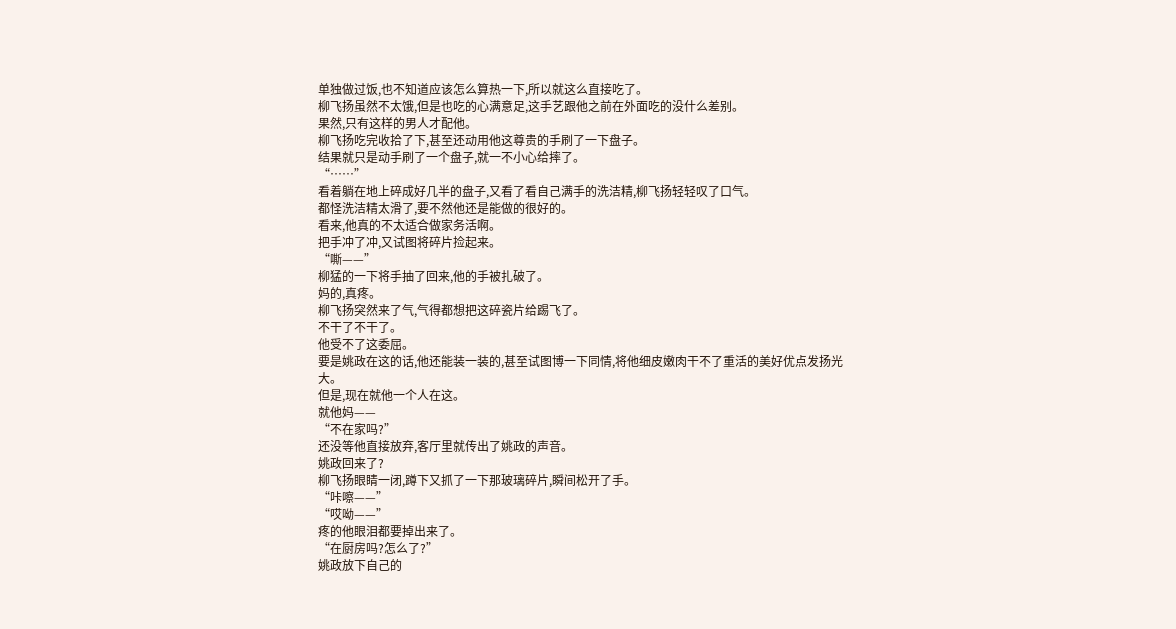单独做过饭,也不知道应该怎么算热一下,所以就这么直接吃了。
柳飞扬虽然不太饿,但是也吃的心满意足,这手艺跟他之前在外面吃的没什么差别。
果然,只有这样的男人才配他。
柳飞扬吃完收拾了下,甚至还动用他这尊贵的手刷了一下盘子。
结果就只是动手刷了一个盘子,就一不小心给摔了。
“……”
看着躺在地上碎成好几半的盘子,又看了看自己满手的洗洁精,柳飞扬轻轻叹了口气。
都怪洗洁精太滑了,要不然他还是能做的很好的。
看来,他真的不太适合做家务活啊。
把手冲了冲,又试图将碎片捡起来。
“嘶——”
柳猛的一下将手抽了回来,他的手被扎破了。
妈的,真疼。
柳飞扬突然来了气,气得都想把这碎瓷片给踢飞了。
不干了不干了。
他受不了这委屈。
要是姚政在这的话,他还能装一装的,甚至试图博一下同情,将他细皮嫩肉干不了重活的美好优点发扬光大。
但是,现在就他一个人在这。
就他妈——
“不在家吗?”
还没等他直接放弃,客厅里就传出了姚政的声音。
姚政回来了?
柳飞扬眼睛一闭,蹲下又抓了一下那玻璃碎片,瞬间松开了手。
“咔嚓——”
“哎呦——”
疼的他眼泪都要掉出来了。
“在厨房吗?怎么了?”
姚政放下自己的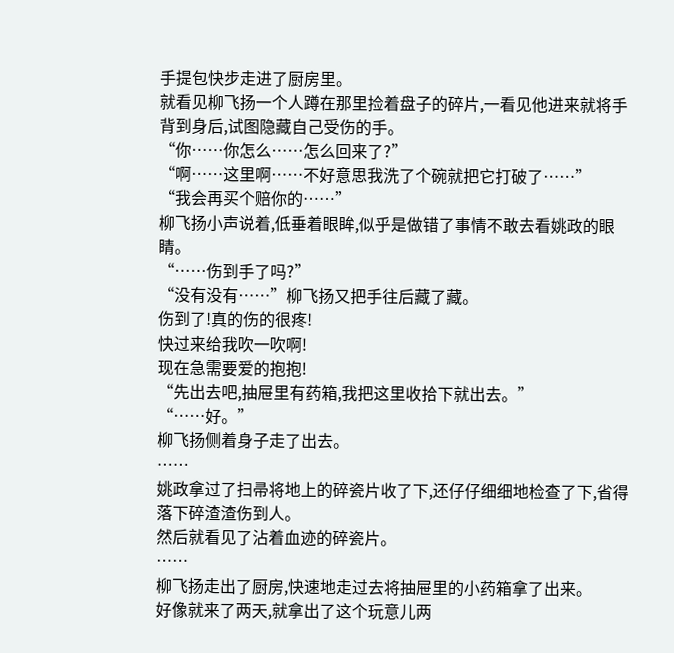手提包快步走进了厨房里。
就看见柳飞扬一个人蹲在那里捡着盘子的碎片,一看见他进来就将手背到身后,试图隐藏自己受伤的手。
“你……你怎么……怎么回来了?”
“啊……这里啊……不好意思我洗了个碗就把它打破了……”
“我会再买个赔你的……”
柳飞扬小声说着,低垂着眼眸,似乎是做错了事情不敢去看姚政的眼睛。
“……伤到手了吗?”
“没有没有……”柳飞扬又把手往后藏了藏。
伤到了!真的伤的很疼!
快过来给我吹一吹啊!
现在急需要爱的抱抱!
“先出去吧,抽屉里有药箱,我把这里收拾下就出去。”
“……好。”
柳飞扬侧着身子走了出去。
……
姚政拿过了扫帚将地上的碎瓷片收了下,还仔仔细细地检查了下,省得落下碎渣渣伤到人。
然后就看见了沾着血迹的碎瓷片。
……
柳飞扬走出了厨房,快速地走过去将抽屉里的小药箱拿了出来。
好像就来了两天,就拿出了这个玩意儿两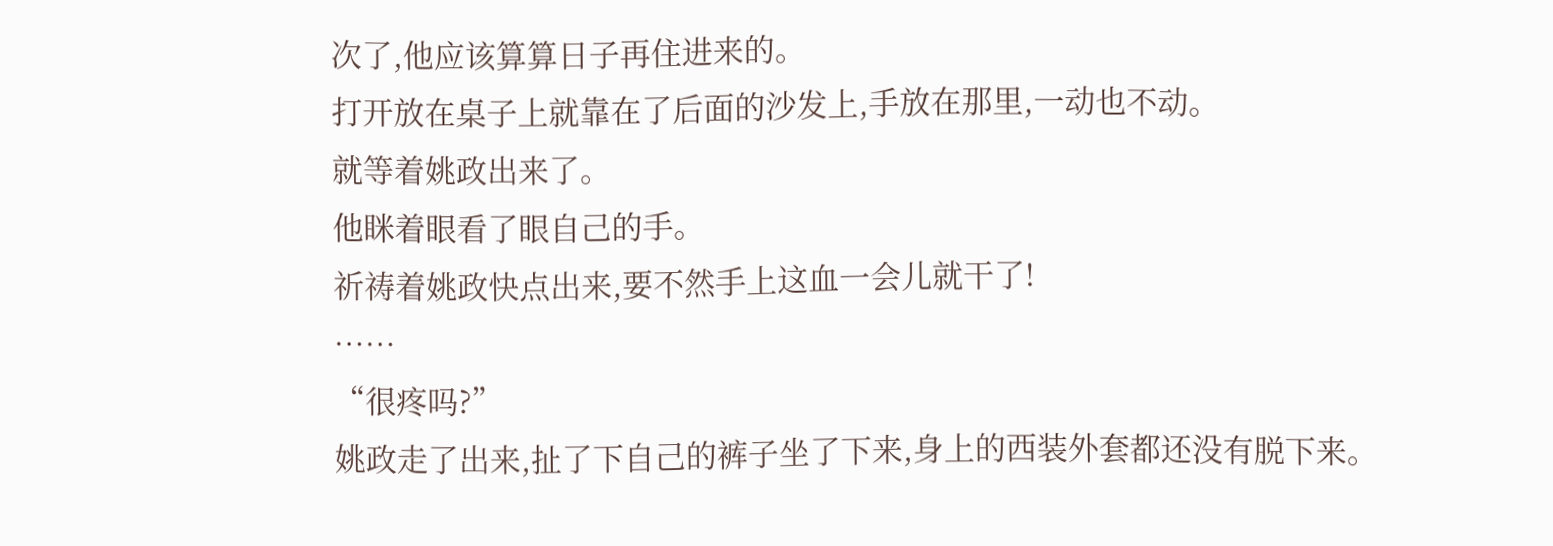次了,他应该算算日子再住进来的。
打开放在桌子上就靠在了后面的沙发上,手放在那里,一动也不动。
就等着姚政出来了。
他眯着眼看了眼自己的手。
祈祷着姚政快点出来,要不然手上这血一会儿就干了!
……
“很疼吗?”
姚政走了出来,扯了下自己的裤子坐了下来,身上的西装外套都还没有脱下来。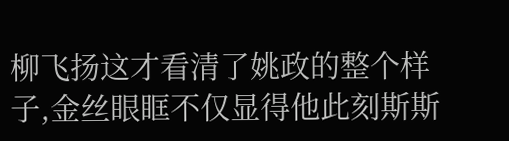柳飞扬这才看清了姚政的整个样子,金丝眼眶不仅显得他此刻斯斯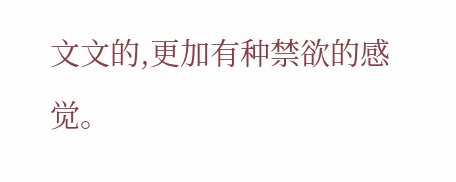文文的,更加有种禁欲的感觉。